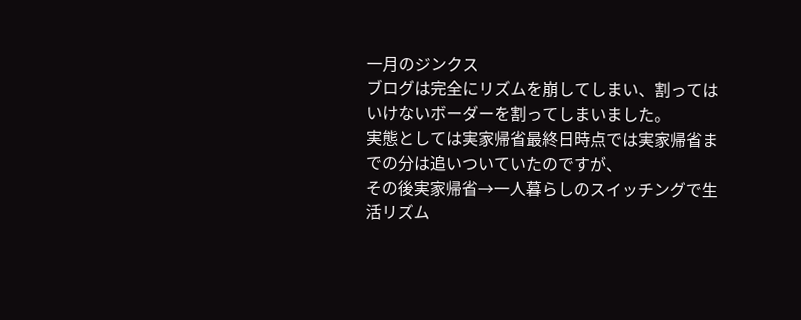一月のジンクス
ブログは完全にリズムを崩してしまい、割ってはいけないボーダーを割ってしまいました。
実態としては実家帰省最終日時点では実家帰省までの分は追いついていたのですが、
その後実家帰省→一人暮らしのスイッチングで生活リズム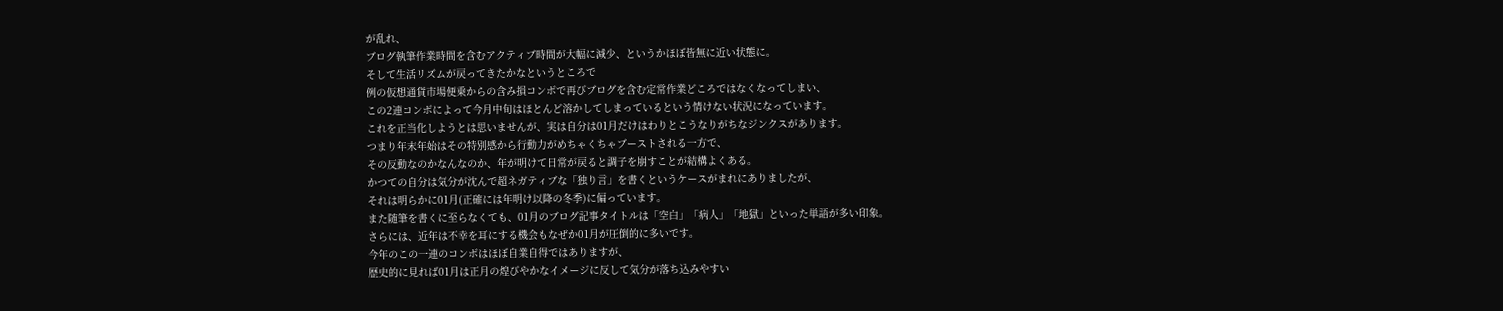が乱れ、
ブログ執筆作業時間を含むアクティブ時間が大幅に減少、というかほぼ皆無に近い状態に。
そして生活リズムが戻ってきたかなというところで
例の仮想通貨市場便乗からの含み損コンボで再びブログを含む定常作業どころではなくなってしまい、
この2連コンボによって今月中旬はほとんど溶かしてしまっているという情けない状況になっています。
これを正当化しようとは思いませんが、実は自分は01月だけはわりとこうなりがちなジンクスがあります。
つまり年末年始はその特別感から行動力がめちゃくちゃブーストされる一方で、
その反動なのかなんなのか、年が明けて日常が戻ると調子を崩すことが結構よくある。
かつての自分は気分が沈んで超ネガティブな「独り言」を書くというケースがまれにありましたが、
それは明らかに01月(正確には年明け以降の冬季)に偏っています。
また随筆を書くに至らなくても、01月のブログ記事タイトルは「空白」「病人」「地獄」といった単語が多い印象。
さらには、近年は不幸を耳にする機会もなぜか01月が圧倒的に多いです。
今年のこの一連のコンボはほぼ自業自得ではありますが、
歴史的に見れば01月は正月の煌びやかなイメージに反して気分が落ち込みやすい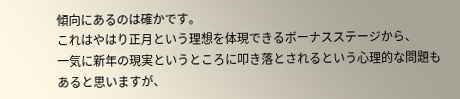傾向にあるのは確かです。
これはやはり正月という理想を体現できるボーナスステージから、
一気に新年の現実というところに叩き落とされるという心理的な問題もあると思いますが、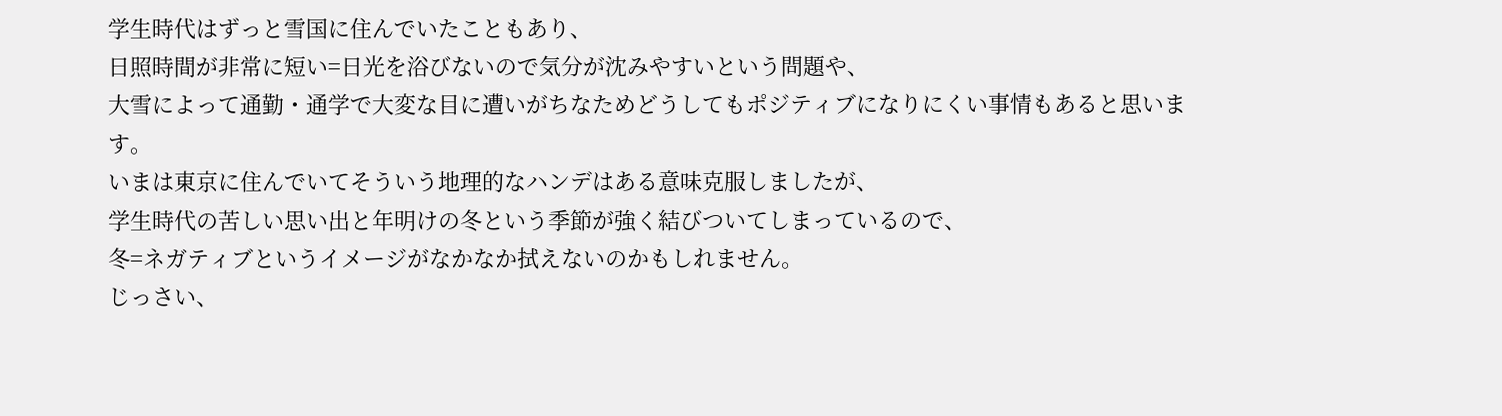学生時代はずっと雪国に住んでいたこともあり、
日照時間が非常に短い=日光を浴びないので気分が沈みやすいという問題や、
大雪によって通勤・通学で大変な目に遭いがちなためどうしてもポジティブになりにくい事情もあると思います。
いまは東京に住んでいてそういう地理的なハンデはある意味克服しましたが、
学生時代の苦しい思い出と年明けの冬という季節が強く結びついてしまっているので、
冬=ネガティブというイメージがなかなか拭えないのかもしれません。
じっさい、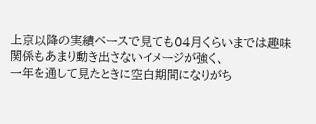上京以降の実績ベースで見ても04月くらいまでは趣味関係もあまり動き出さないイメージが強く、
一年を通して見たときに空白期間になりがち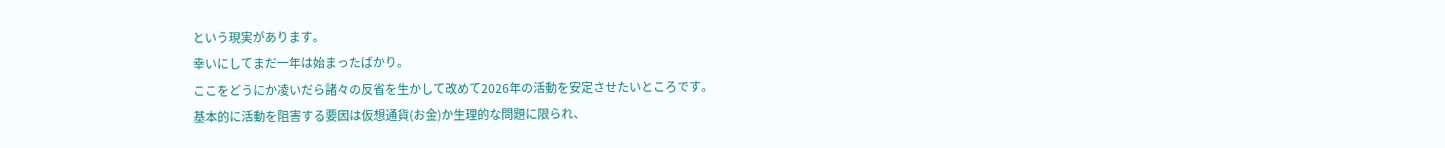という現実があります。
幸いにしてまだ一年は始まったばかり。
ここをどうにか凌いだら諸々の反省を生かして改めて2026年の活動を安定させたいところです。
基本的に活動を阻害する要因は仮想通貨(お金)か生理的な問題に限られ、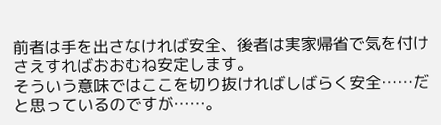前者は手を出さなければ安全、後者は実家帰省で気を付けさえすればおおむね安定します。
そういう意味ではここを切り抜ければしばらく安全……だと思っているのですが……。